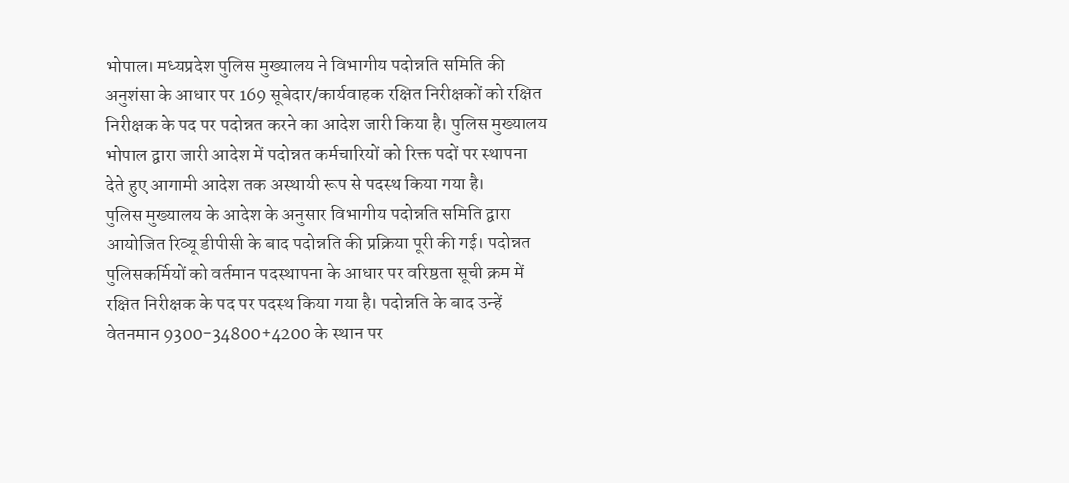भोपाल। मध्यप्रदेश पुलिस मुख्यालय ने विभागीय पदोन्नति समिति की अनुशंसा के आधार पर 169 सूबेदार/कार्यवाहक रक्षित निरीक्षकों को रक्षित निरीक्षक के पद पर पदोन्नत करने का आदेश जारी किया है। पुलिस मुख्यालय भोपाल द्वारा जारी आदेश में पदोन्नत कर्मचारियों को रिक्त पदों पर स्थापना देते हुए आगामी आदेश तक अस्थायी रूप से पदस्थ किया गया है।
पुलिस मुख्यालय के आदेश के अनुसार विभागीय पदोन्नति समिति द्वारा आयोजित रिव्यू डीपीसी के बाद पदोन्नति की प्रक्रिया पूरी की गई। पदोन्नत पुलिसकर्मियों को वर्तमान पदस्थापना के आधार पर वरिष्ठता सूची क्रम में रक्षित निरीक्षक के पद पर पदस्थ किया गया है। पदोन्नति के बाद उन्हें वेतनमान 9300-34800+4200 के स्थान पर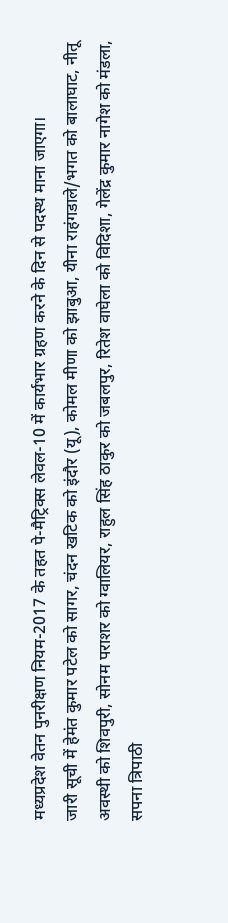मध्यप्रदेश वेतन पुनरीक्षण नियम-2017 के तहत पे-मैट्रिक्स लेवल-10 में कार्यभार ग्रहण करने के दिन से पदस्थ माना जाएगा।
जारी सूची में हेमंत कुमार पटेल को सागर, चंदन खटिक को इंदौर (यू), कोमल मीणा को झाबुआ, यीना राहंगडाले/भगत को बालाघाट, नीतू अवस्थी को शिवपुरी, सोनम पराशर को ग्वालियर, राहुल सिंह ठाकुर को जबलपुर, रितेश वाघेला को विदिशा, गेलेंद्र कुमार नागेश को मंडला, सपना त्रिपाठी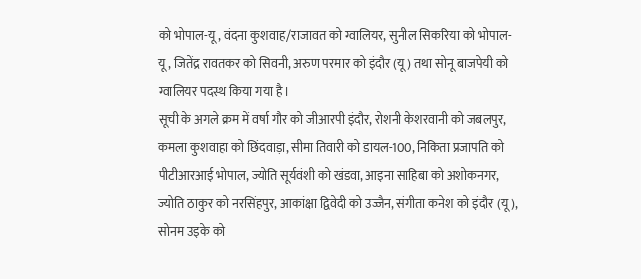को भोपाल-यू, वंदना कुशवाह/राजावत को ग्वालियर, सुनील सिकरिया को भोपाल-यू, जितेंद्र रावतकर को सिवनी, अरुण परमार को इंदौर (यू) तथा सोनू बाजपेयी को ग्वालियर पदस्थ किया गया है।
सूची के अगले क्रम में वर्षा गौर को जीआरपी इंदौर, रोशनी केशरवानी को जबलपुर, कमला कुशवाहा को छिंदवाड़ा, सीमा तिवारी को डायल-100, निकिता प्रजापति को पीटीआरआई भोपाल, ज्योति सूर्यवंशी को खंडवा, आइना साहिबा को अशोकनगर, ज्योति ठाकुर को नरसिंहपुर, आकांक्षा द्विवेदी को उज्जैन, संगीता कनेश को इंदौर (यू), सोनम उइके को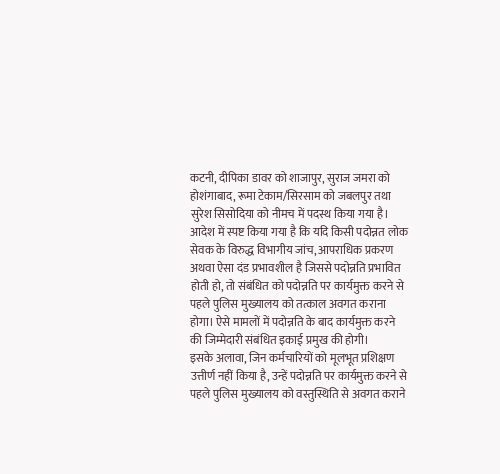कटनी, दीपिका डावर को शाजापुर, सुराज जमरा को होशंगाबाद, रूमा टेकाम/सिरसाम को जबलपुर तथा सुरेश सिसोदिया को नीमच में पदस्थ किया गया है।
आदेश में स्पष्ट किया गया है कि यदि किसी पदोन्नत लोक सेवक के विरुद्ध विभागीय जांच, आपराधिक प्रकरण अथवा ऐसा दंड प्रभावशील है जिससे पदोन्नति प्रभावित होती हो, तो संबंधित को पदोन्नति पर कार्यमुक्त करने से पहले पुलिस मुख्यालय को तत्काल अवगत कराना होगा। ऐसे मामलों में पदोन्नति के बाद कार्यमुक्त करने की जिम्मेदारी संबंधित इकाई प्रमुख की होगी।
इसके अलावा, जिन कर्मचारियों को मूलभूत प्रशिक्षण उत्तीर्ण नहीं किया है, उन्हें पदोन्नति पर कार्यमुक्त करने से पहले पुलिस मुख्यालय को वस्तुस्थिति से अवगत कराने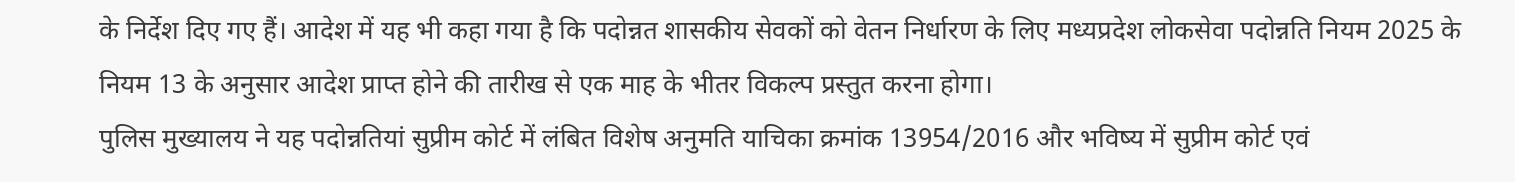के निर्देश दिए गए हैं। आदेश में यह भी कहा गया है कि पदोन्नत शासकीय सेवकों को वेतन निर्धारण के लिए मध्यप्रदेश लोकसेवा पदोन्नति नियम 2025 के नियम 13 के अनुसार आदेश प्राप्त होने की तारीख से एक माह के भीतर विकल्प प्रस्तुत करना होगा।
पुलिस मुख्यालय ने यह पदोन्नतियां सुप्रीम कोर्ट में लंबित विशेष अनुमति याचिका क्रमांक 13954/2016 और भविष्य में सुप्रीम कोर्ट एवं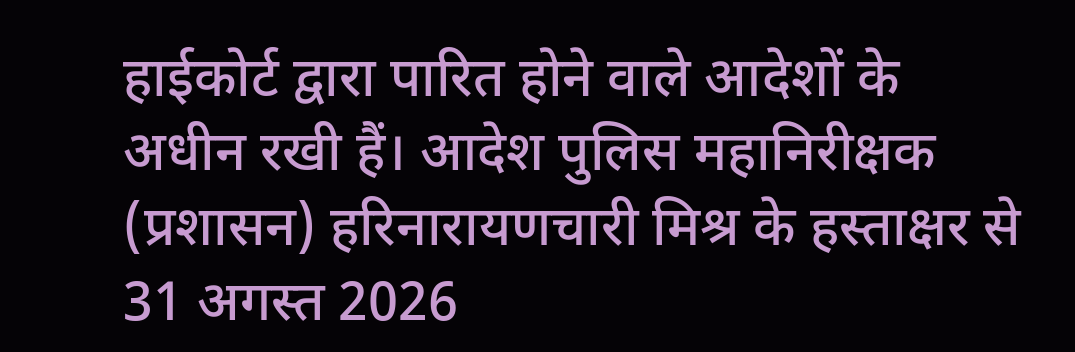हाईकोर्ट द्वारा पारित होने वाले आदेशों के अधीन रखी हैं। आदेश पुलिस महानिरीक्षक (प्रशासन) हरिनारायणचारी मिश्र के हस्ताक्षर से 31 अगस्त 2026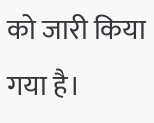को जारी किया गया है।